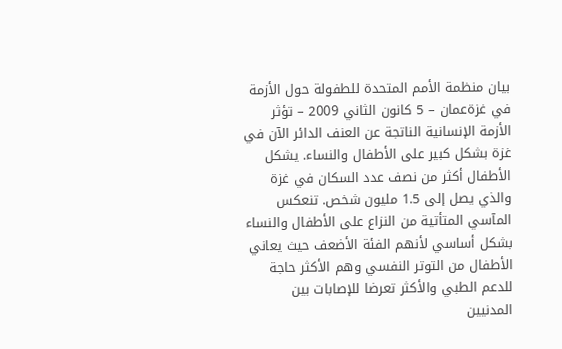بيان منظمة الأمم المتحدة للطفولة حول الأزمة في غزةعمان – 5 كانون الثاني 2009 – تؤثر الأزمة الإنسانية الناتجة عن العنف الدائر الآن في غزة بشكل كبير على الأطفال والنساء. يشكل الأطفال أكثر من نصف عدد السكان في غزة والذي يصل إلى 1.5 مليون شخص. تنعكس المآسي المتأتية من النزاع على الأطفال والنساء بشكل أساسي لأنهم الفئة الأضعف حيث يعاني الأطفال من التوتر النفسي وهم الأكثر حاجة للدعم الطبي والأكثر تعرضا للإصابات بين المدنيين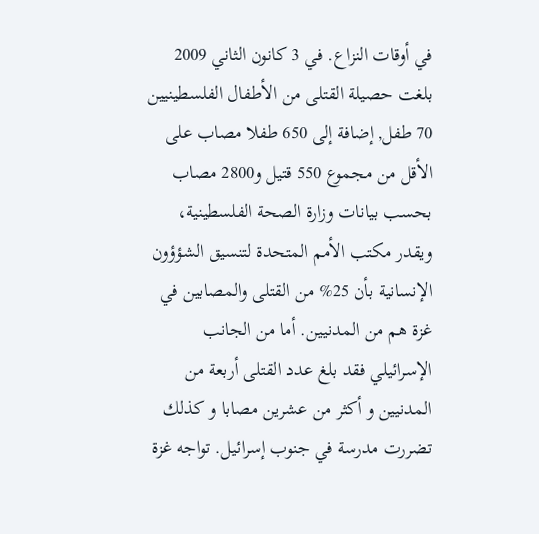في أوقات النزاع. في 3 كانون الثاني 2009 بلغت حصيلة القتلى من الأطفال الفلسطينيين 70 طفل, إضافة إلى 650 طفلا مصاب على الأقل من مجموع 550 قتيل و2800 مصاب بحسب بيانات وزارة الصحة الفلسطينية، ويقدر مكتب الأمم المتحدة لتنسيق الشؤؤون الإنسانية بأن 25% من القتلى والمصابين في غزة هم من المدنيين. أما من الجانب الإسرائيلي فقد بلغ عدد القتلى أربعة من المدنيين و أكثر من عشرين مصابا و كذلك تضررت مدرسة في جنوب إسرائيل. تواجه غزة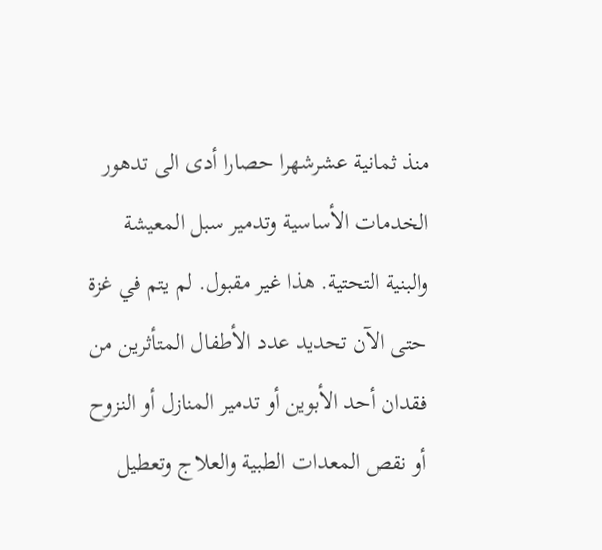منذ ثمانية عشرشهرا حصارا أدى الى تدهور الخدمات الأساسية وتدمير سبل المعيشة والبنية التحتية. هذا غير مقبول. لم يتم في غزة حتى الآن تحديد عدد الأطفال المتأثرين من فقدان أحد الأبوين أو تدمير المنازل أو النزوح أو نقص المعدات الطبية والعلاج وتعطيل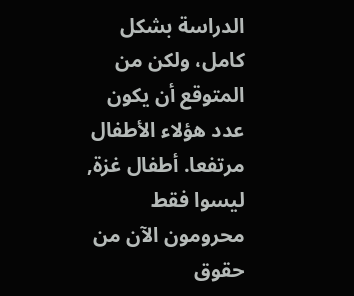الدراسة بشكل كامل، ولكن من المتوقع أن يكون عدد هؤلاء الأطفال مرتفعا. أطفال غزة, ليسوا فقط محرومون الآن من حقوق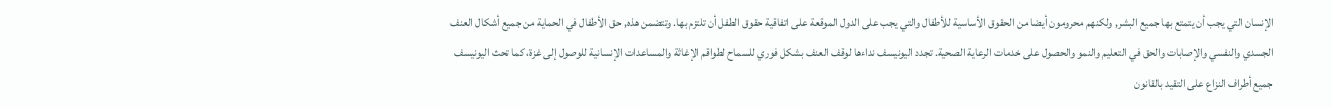الإنسان التي يجب أن يتمتع بها جميع البشر, ولكنهم محرومون أيضا من الحقوق الأساسية للأطفال والتي يجب على الدول الموقعة على اتفاقية حقوق الطفل أن تلتزم بها. وتتضمن هذه, حق الأطفال في الحماية من جميع أشكال العنف الجسدي والنفسي والإصابات والحق في التعليم والنمو والحصول على خدمات الرعاية الصحية. تجدد اليونيسف نداءها لوقف العنف بشكل فوري للسماح لطواقم الإغاثة والمساعدات الإنسانية للوصول إلى غزة، كما تحث اليونيسف جميع أطراف النزاع على التقيد بالقانون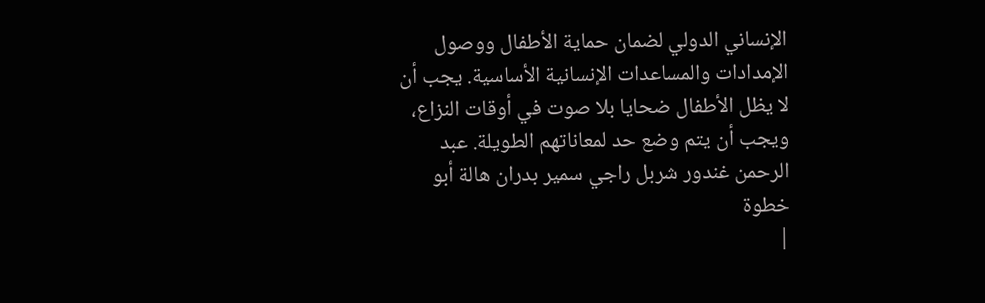الإنساني الدولي لضمان حماية الأطفال ووصول الإمدادات والمساعدات الإنسانية الأساسية. يجب أن لا يظل الأطفال ضحايا بلا صوت في أوقات النزاع، ويجب أن يتم وضع حد لمعاناتهم الطويلة. عبد الرحمن غندور شربل راجي سمير بدران هالة أبو خطوة
|